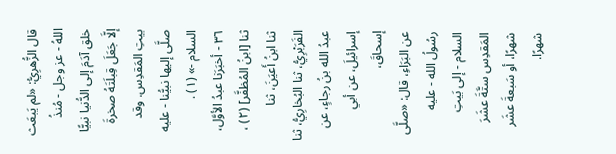قال الزُّهرِيُّ: «لم يَبعَث اللهُ - عز وجل - مُنذُ خلق آدَمَ إلى الدُّنيا نبيًّا إلَّا جَعَلَ قِبلَتَهُ صخرةَ بيتِ المَقدِس. وقد صلَّى إليها نبيُّنا - عليه السلام -» (١) .
٣٦ - أخبَرَنا عبدُ الأوَّل، ثنا [ابنُ المُظفَّر] (٢) ، ثنا ابنُ أَعيَنَ، ثنا الفَرَبْرِيُّ، ثنا البُخارِيُّ، ثنا عبدُ الله بنُ رجاءٍ، عن إسرائيلَ، عن أبي إسحاقَ،
عن البَرَاءِ، قال: «صلَّى رسُولُ الله - عليه السلام - إلى بَيتِ المَقدِس ستَّةَ عشَرَ شهرًا، أو سَبعةَ عشَر شهرًا.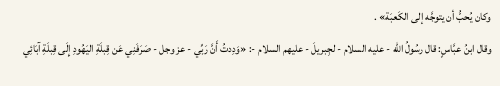وكان يُحبُّ أن يتوجَّه إلى الكَعبَة» .
وقال ابنُ عبَّاسٍ: قال رسُولُ الله - عليه السلام - لجِبريلَ - عليهم السلام -: «وَدِدتُ أَنَّ رَبِّي - عز وجل - صَرَفَنِي عَن قِبلَةِ اليَهُودِ إِلَى قِبلَةِ آبَائِي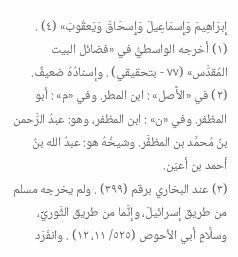إِبرَاهِيمَ وَإِسمَاعِيلَ وَإِسحَاقَ وَيَعقُوبَ» (٤) .
(١) أخرجه الواسطيُّ في «فضائل البيت المُقدَّس» (٧٧ - بتحقيقي) . وإسنادُهُ ضعيفٌ.
(٢) في «الأًصل» : ابن المطر. وفي «م» : أبو المظفر. وفي «ن» : ابن المظفر، وهو: عبدُ الرَّحمن بنُ مُحمَّد بن المظفَّر. وشيخُهُ هو: عبدُ الله بنُ أحمد بن أعيَن.
(٣) عند البخاري برقم (٣٩٩) . ولم يخرجه مسلم من طريق إسرائيلَ، وإنَّما من طريق الثَّوريِّ، وسلَّامٍ أبي الأحوص (٥٢٥/ ١١، ١٢) . وانفَرَد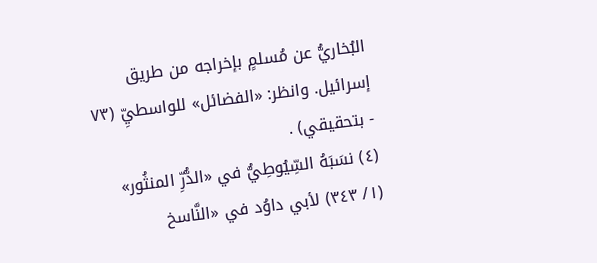البُخاريُّ عن مُسلمٍ بإخراجه من طريق إسرائيل. وانظر: «الفضائل» للواسطيِّ (٧٣ - بتحقيقي) .
(٤) نسَبَهُ السِّيُوطِيُّ في «الدُّرِّ المنثُور» (١/ ٣٤٣) لأبي داوُد في «النَّاسخ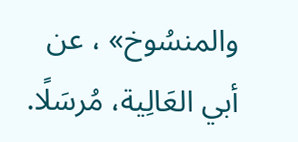والمنسُوخ» ، عن أبي العَالِية، مُرسَلًا.